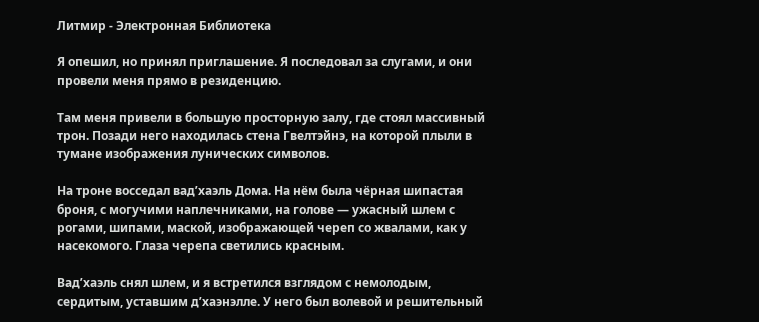Литмир - Электронная Библиотека

Я опешил, но принял приглашение. Я последовал за слугами, и они провели меня прямо в резиденцию.

Там меня привели в большую просторную залу, где стоял массивный трон. Позади него находилась стена Гвелтэйнэ, на которой плыли в тумане изображения лунических символов.

На троне восседал вад’хаэль Дома. На нём была чёрная шипастая броня, с могучими наплечниками, на голове — ужасный шлем с рогами, шипами, маской, изображающей череп со жвалами, как у насекомого. Глаза черепа светились красным.

Вад’хаэль снял шлем, и я встретился взглядом с немолодым, сердитым, уставшим д’хаэнэлле. У него был волевой и решительный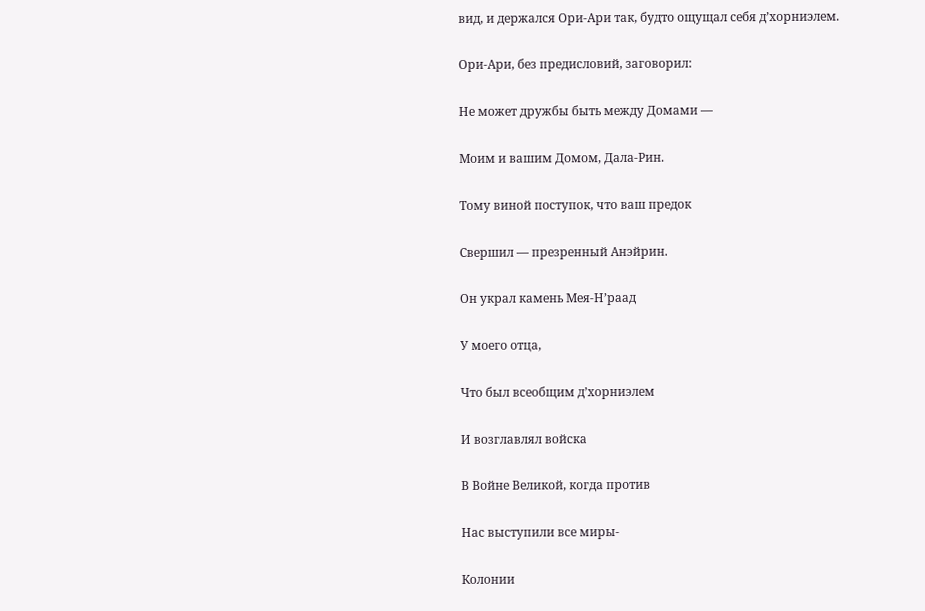вид, и держался Ори-Ари так, будто ощущал себя д’хорниэлем.

Ори-Ари, без предисловий, заговорил:

Не может дружбы быть между Домами —

Моим и вашим Домом, Дала-Рин.

Тому виной поступок, что ваш предок

Свершил — презренный Анэйрин.

Он украл камень Мея-Н’раад

У моего отца,

Что был всеобщим д’хорниэлем

И возглавлял войска

В Войне Великой, когда против

Нас выступили все миры-

Колонии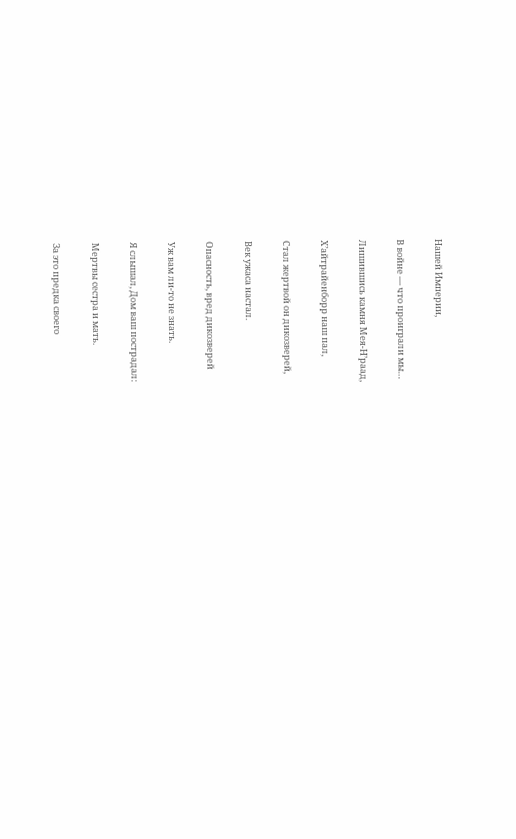Нашей Империи,

В войне — что проиграли мы…

Лишившись камня Мея-Н’раад,

Х’айтрайенборр наш пал,

Стал жертвой он дикозверей,

Век ужаса настал.

Опасность, вред дикозверей

Уж вам ли-то не знать.

Я слышал, Дом ваш пострадал:

Мертвы сестра и мать.

За это предка своего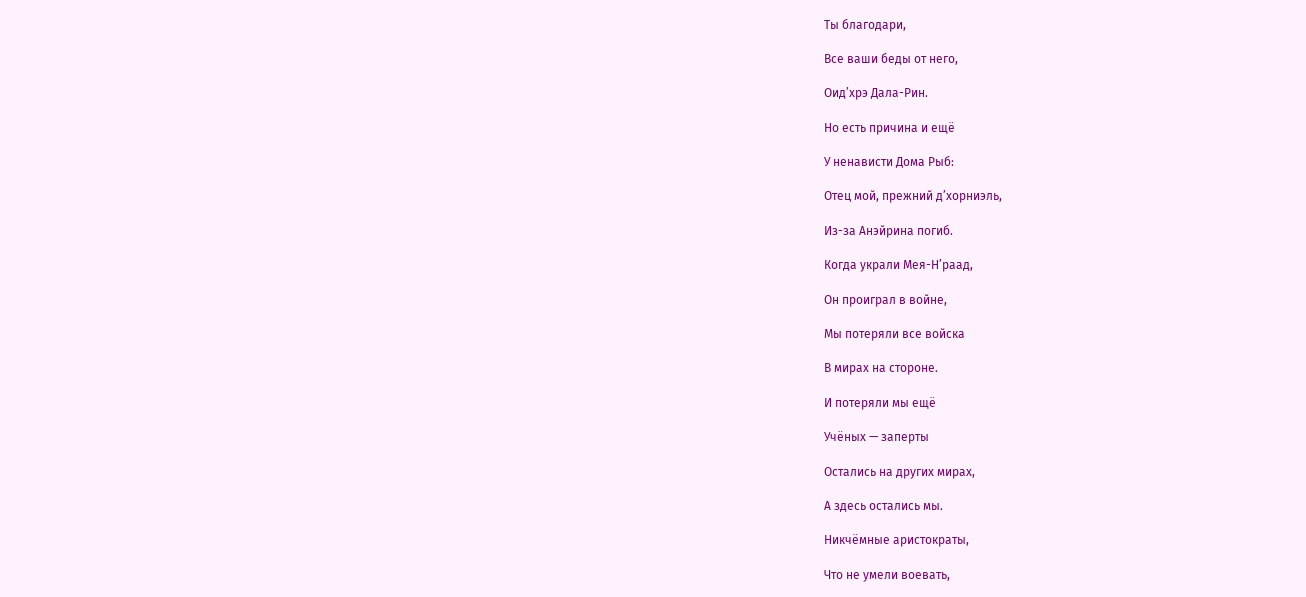Ты благодари,

Все ваши беды от него,

Оид’хрэ Дала-Рин.

Но есть причина и ещё

У ненависти Дома Рыб:

Отец мой, прежний д’хорниэль,

Из-за Анэйрина погиб.

Когда украли Мея-Н’раад,

Он проиграл в войне,

Мы потеряли все войска

В мирах на стороне.

И потеряли мы ещё

Учёных — заперты

Остались на других мирах,

А здесь остались мы.

Никчёмные аристократы,

Что не умели воевать,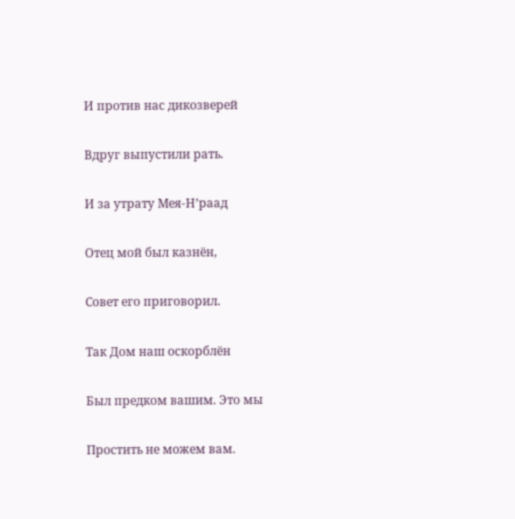И против нас дикозверей

Вдруг выпустили рать.

И за утрату Мея-Н’раад

Отец мой был казнён,

Совет его приговорил.

Так Дом наш оскорблён

Был предком вашим. Это мы

Простить не можем вам.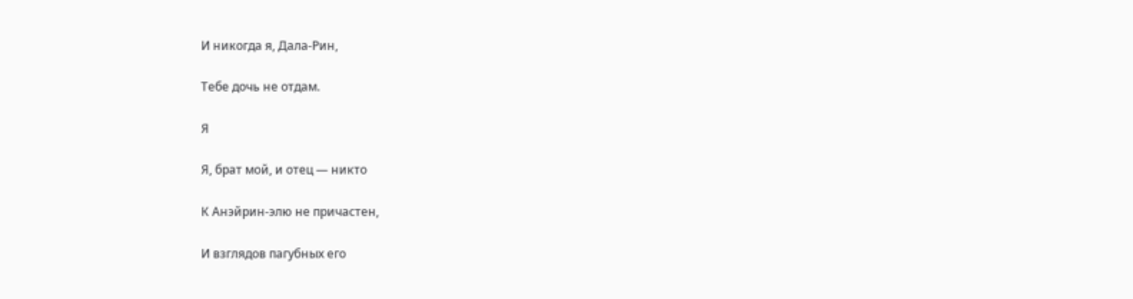И никогда я, Дала-Рин,

Тебе дочь не отдам.

Я

Я, брат мой, и отец — никто

К Анэйрин-элю не причастен,

И взглядов пагубных его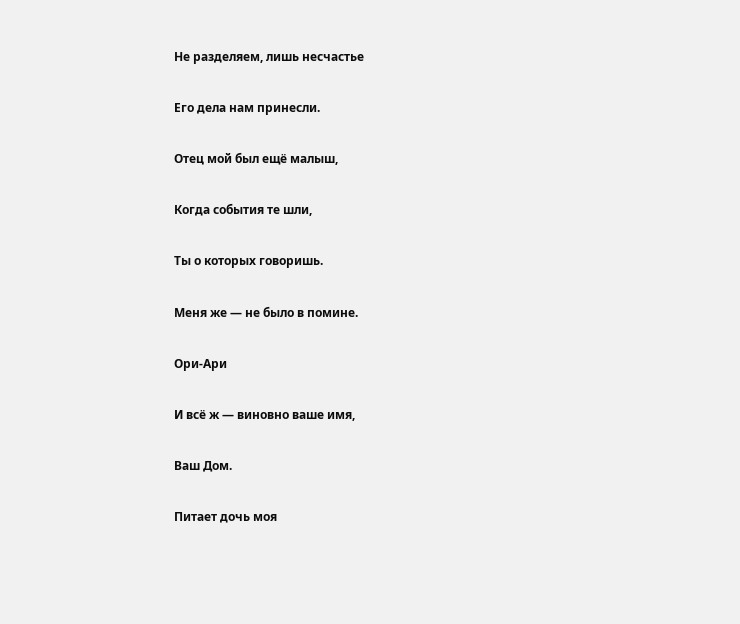Не разделяем, лишь несчастье

Его дела нам принесли.

Отец мой был ещё малыш,

Когда события те шли,

Ты о которых говоришь.

Меня же — не было в помине.

Ори-Ари

И всё ж — виновно ваше имя,

Ваш Дом.

Питает дочь моя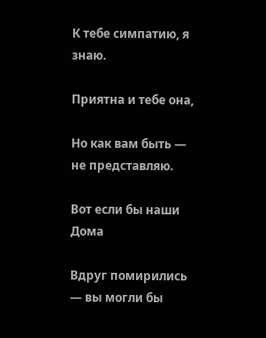К тебе симпатию, я знаю.

Приятна и тебе она,

Но как вам быть — не представляю.

Вот если бы наши Дома

Вдруг помирились — вы могли бы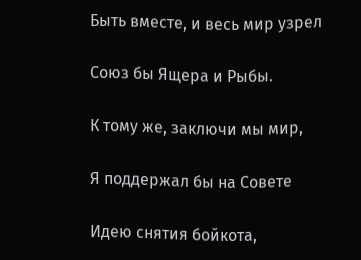Быть вместе, и весь мир узрел

Союз бы Ящера и Рыбы.

К тому же, заключи мы мир,

Я поддержал бы на Совете

Идею снятия бойкота,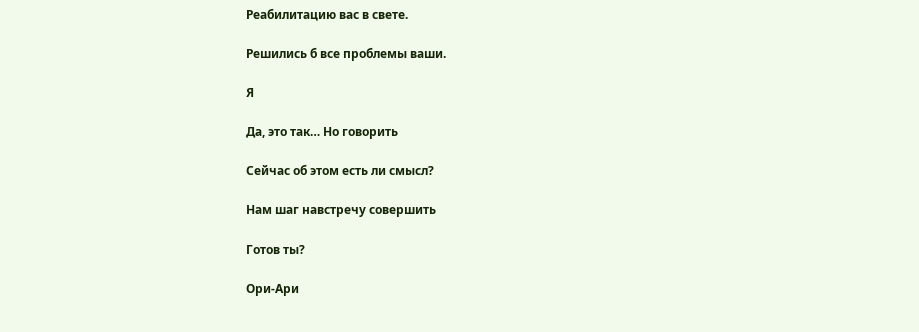Реабилитацию вас в свете.

Решились б все проблемы ваши.

Я

Да, это так… Но говорить

Сейчас об этом есть ли смысл?

Нам шаг навстречу совершить

Готов ты?

Ори-Ари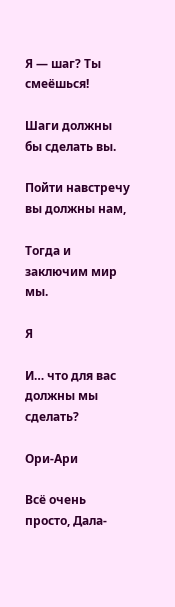Я — шаг? Ты смеёшься!

Шаги должны бы сделать вы.

Пойти навстречу вы должны нам,

Тогда и заключим мир мы.

Я

И… что для вас должны мы сделать?

Ори-Ари

Всё очень просто, Дала-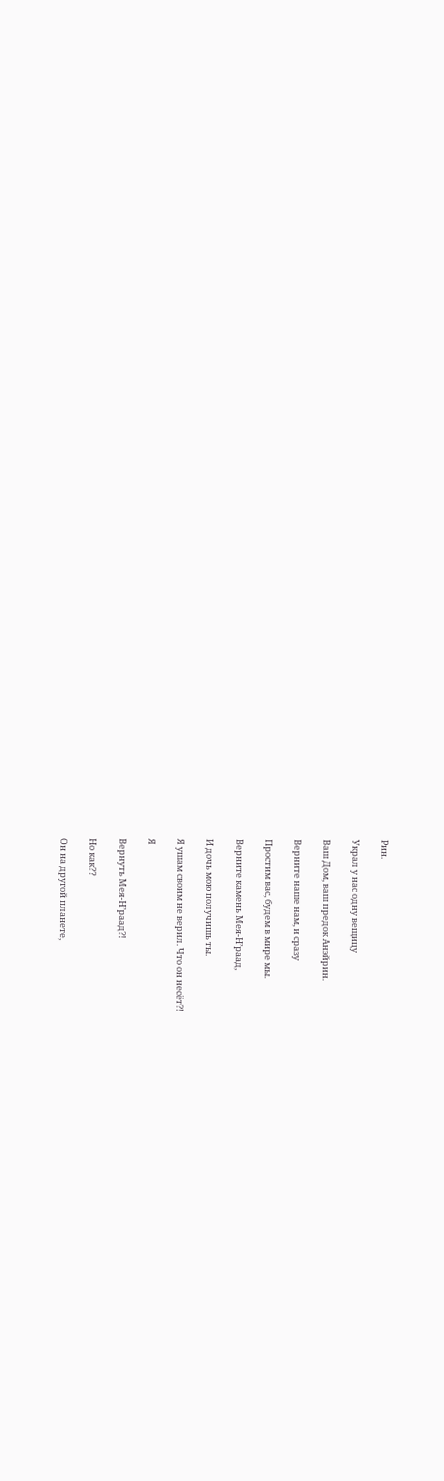Рин.

Украл у нас одну вещицу

Ваш Дом, ваш предок Анэйрин.

Верните наше нам, и сразу

Простим вас, будем в мире мы.

Верните камень Мея-Н’раад,

И дочь мою получишь ты.

Я ушам своим не верил. Что он несёт⁈

Я

Вернуть Мея-Н’раад⁈

Но как⁇

Он на другой планете,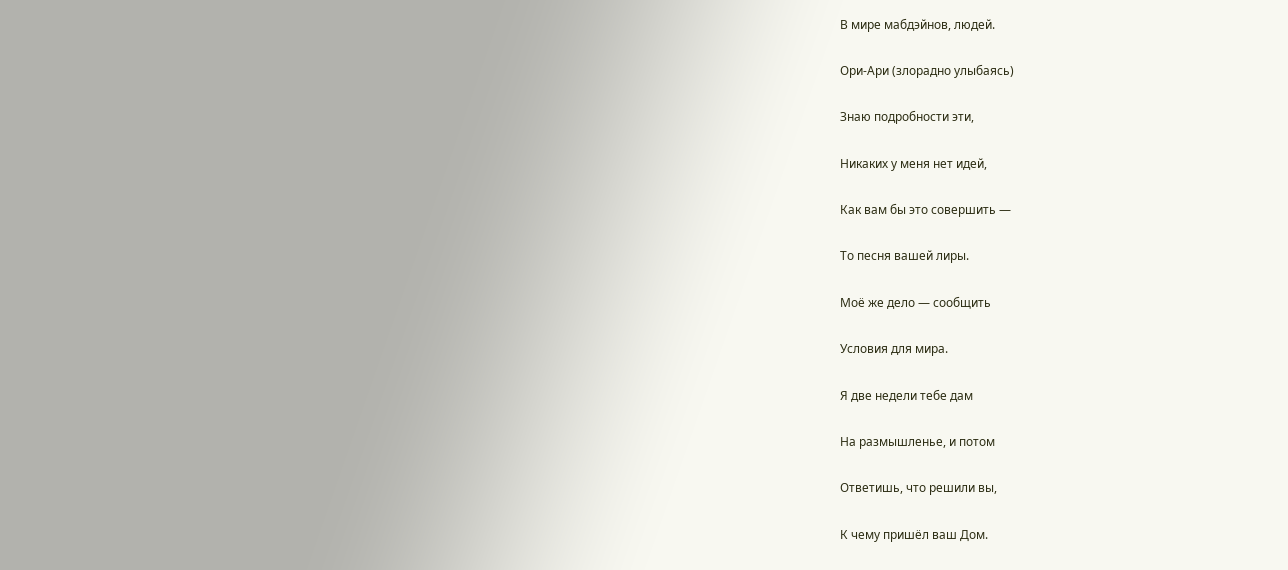В мире мабдэйнов, людей.

Ори-Ари (злорадно улыбаясь)

Знаю подробности эти,

Никаких у меня нет идей,

Как вам бы это совершить —

То песня вашей лиры.

Моё же дело — сообщить

Условия для мира.

Я две недели тебе дам

На размышленье, и потом

Ответишь, что решили вы,

К чему пришёл ваш Дом.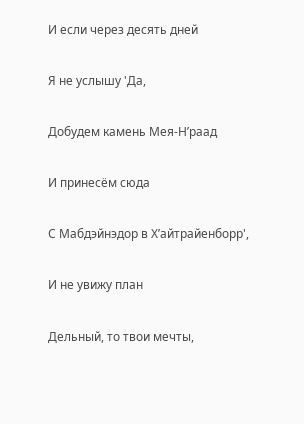И если через десять дней

Я не услышу 'Да,

Добудем камень Мея-Н’раад

И принесём сюда

С Мабдэйнэдор в Х’айтрайенборр',

И не увижу план

Дельный, то твои мечты,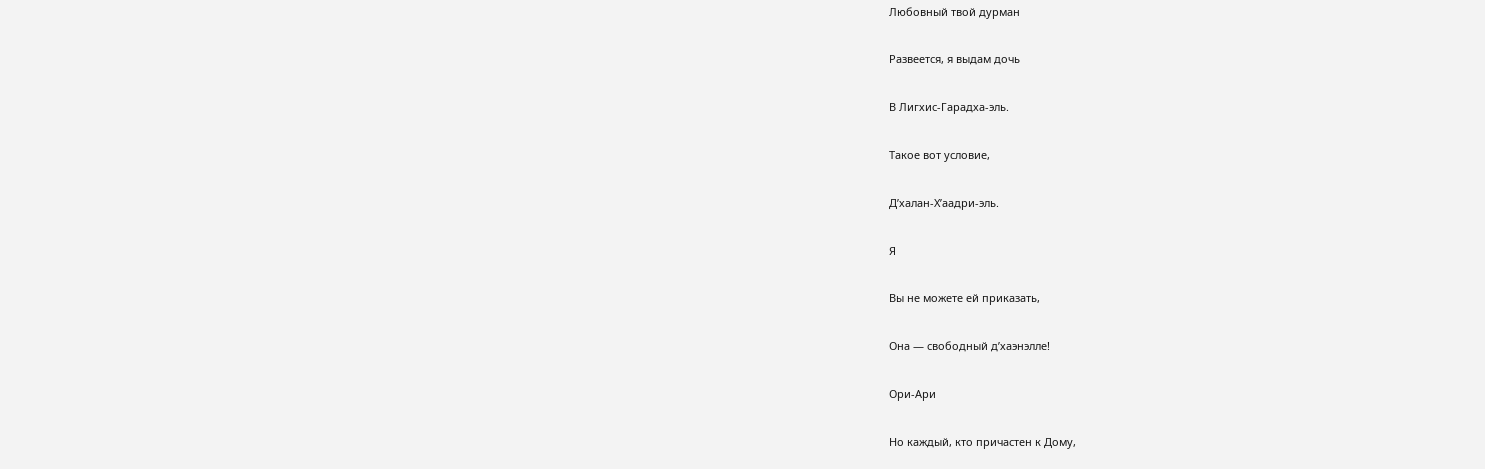Любовный твой дурман

Развеется, я выдам дочь

В Лигхис-Гарадха-эль.

Такое вот условие,

Д’халан-Х’аадри-эль.

Я

Вы не можете ей приказать,

Она — свободный д’хаэнэлле!

Ори-Ари

Но каждый, кто причастен к Дому,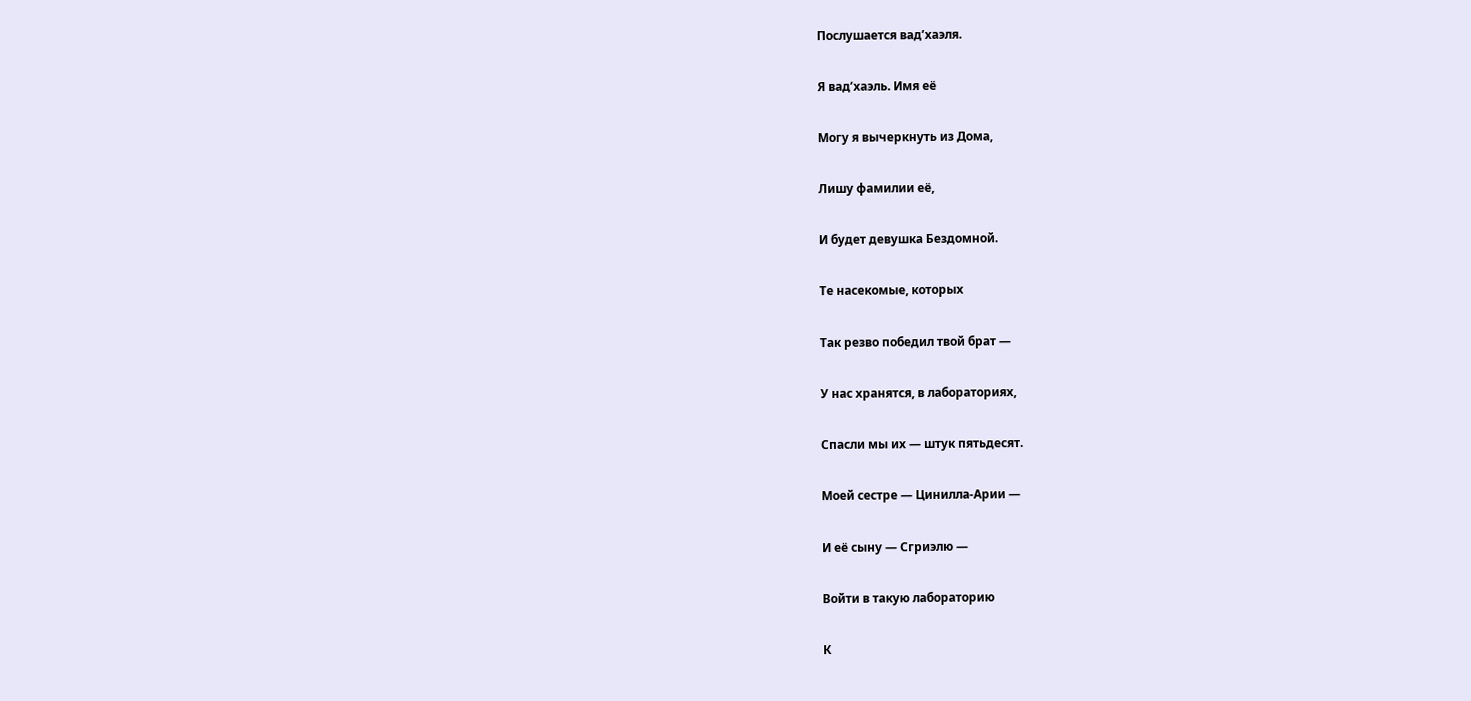Послушается вад’хаэля.

Я вад’хаэль. Имя её

Могу я вычеркнуть из Дома,

Лишу фамилии её,

И будет девушка Бездомной.

Те насекомые, которых

Так резво победил твой брат —

У нас хранятся, в лабораториях,

Спасли мы их — штук пятьдесят.

Моей сестре — Цинилла-Арии —

И её сыну — Сгриэлю —

Войти в такую лабораторию

К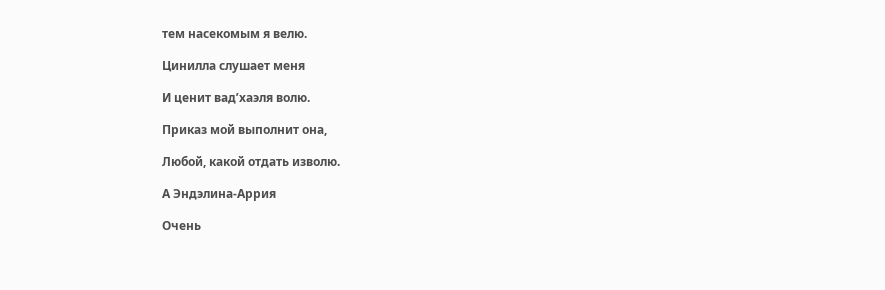тем насекомым я велю.

Цинилла слушает меня

И ценит вад’хаэля волю.

Приказ мой выполнит она,

Любой, какой отдать изволю.

А Эндэлина-Аррия

Очень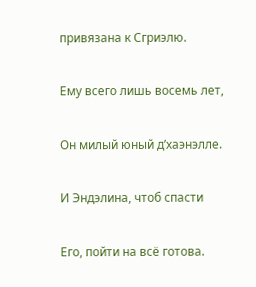привязана к Сгриэлю.

Ему всего лишь восемь лет,

Он милый юный д’хаэнэлле.

И Эндэлина, чтоб спасти

Его, пойти на всё готова.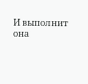И выполнит она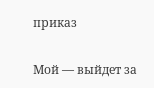приказ

Мой — выйдет за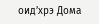оид’хрэ Дома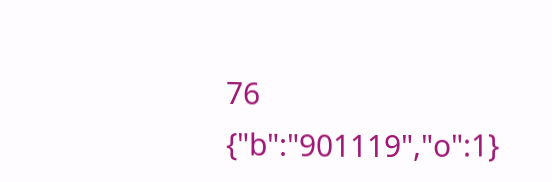76
{"b":"901119","o":1}